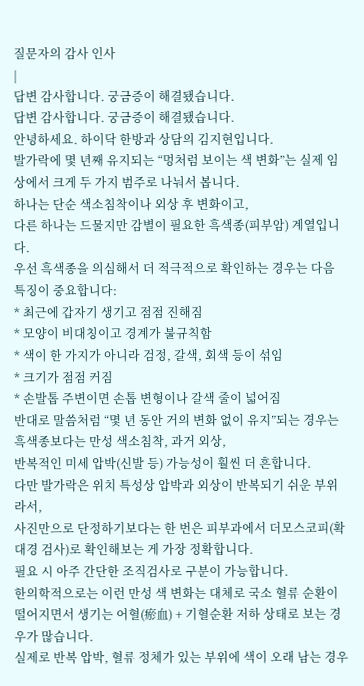질문자의 감사 인사
|
답변 감사합니다. 궁금증이 해결됐습니다.
답변 감사합니다. 궁금증이 해결됐습니다.
안녕하세요. 하이닥 한방과 상담의 김지현입니다.
발가락에 몇 년째 유지되는 “멍처럼 보이는 색 변화”는 실제 임상에서 크게 두 가지 범주로 나눠서 봅니다.
하나는 단순 색소침착이나 외상 후 변화이고,
다른 하나는 드물지만 감별이 필요한 흑색종(피부암) 계열입니다.
우선 흑색종을 의심해서 더 적극적으로 확인하는 경우는 다음 특징이 중요합니다:
* 최근에 갑자기 생기고 점점 진해짐
* 모양이 비대칭이고 경계가 불규칙함
* 색이 한 가지가 아니라 검정, 갈색, 회색 등이 섞임
* 크기가 점점 커짐
* 손발톱 주변이면 손톱 변형이나 갈색 줄이 넓어짐
반대로 말씀처럼 “몇 년 동안 거의 변화 없이 유지”되는 경우는 흑색종보다는 만성 색소침착, 과거 외상,
반복적인 미세 압박(신발 등) 가능성이 훨씬 더 흔합니다.
다만 발가락은 위치 특성상 압박과 외상이 반복되기 쉬운 부위라서,
사진만으로 단정하기보다는 한 번은 피부과에서 더모스코피(확대경 검사)로 확인해보는 게 가장 정확합니다.
필요 시 아주 간단한 조직검사로 구분이 가능합니다.
한의학적으로는 이런 만성 색 변화는 대체로 국소 혈류 순환이 떨어지면서 생기는 어혈(瘀血) + 기혈순환 저하 상태로 보는 경우가 많습니다.
실제로 반복 압박, 혈류 정체가 있는 부위에 색이 오래 남는 경우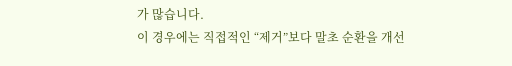가 많습니다.
이 경우에는 직접적인 “제거”보다 말초 순환을 개선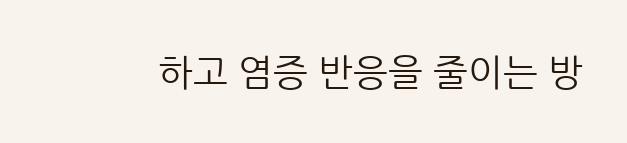하고 염증 반응을 줄이는 방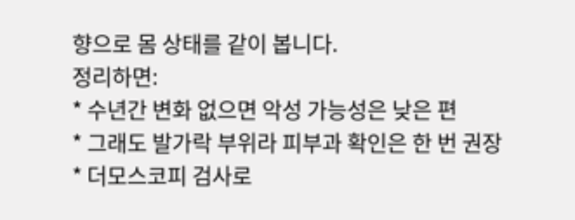향으로 몸 상태를 같이 봅니다.
정리하면:
* 수년간 변화 없으면 악성 가능성은 낮은 편
* 그래도 발가락 부위라 피부과 확인은 한 번 권장
* 더모스코피 검사로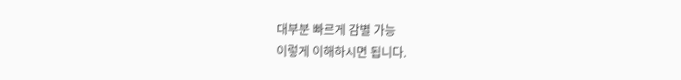대부분 빠르게 감별 가능
이렇게 이해하시면 됩니다.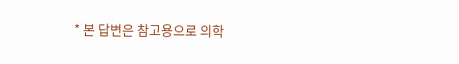* 본 답변은 참고용으로 의학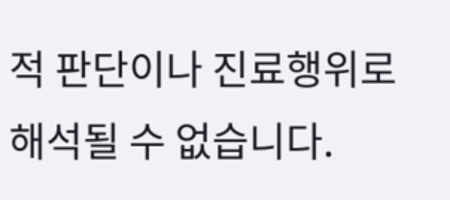적 판단이나 진료행위로 해석될 수 없습니다.